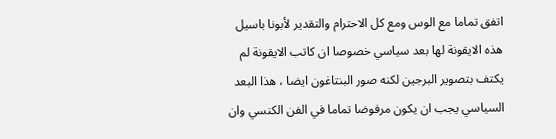اتفق تماما مع الوس ومع كل الاحترام والتقدير لأبونا باسيل
هذه الايقونة لها بعد سياسي خصوصا ان كاتب الايقونة لم يكتف بتصوير البرجين لكنه صور البنتاغون ايضا ، هذا البعد السياسي يجب ان يكون مرفوضا تماما في الفن الكنسي وان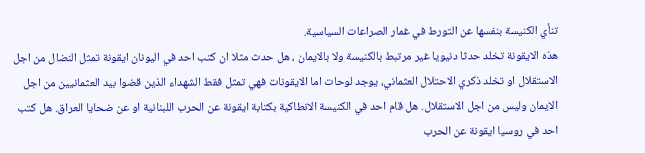تنأي الكنيسة بنفسها عن التورط في غمار الصراعات السياسية.
هذه الايقونة تخلد حدثا دنيويا غير مرتبط بالكنيسة ولا بالايمان ، هل حدث مثلا ان كتب احد في اليونان ايقونة تمثل النضال من اجل الاستقلال او تخلد ذكري الاحتلال العثماني، يوجد لوحات اما الايقونات فهي تمثل فقط الشهداء الذين قضوا بيد العثمانيين من اجل الايمان وليس من اجل الاستقلال. هل قام احد في الكنيسة الانطاكية بكتابة ايقونة عن الحرب اللبنانية او عن ضحايا العراق. هل كتب احد في روسيا ايقونة عن الحرب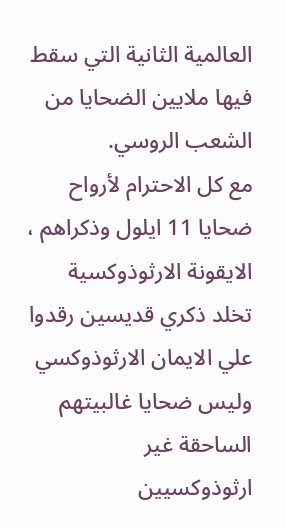العالمية الثانية التي سقط فيها ملايين الضحايا من الشعب الروسي.
مع كل الاحترام لأرواح ضحايا 11 ايلول وذكراهم ، الايقونة الارثوذوكسية تخلد ذكري قديسين رقدوا علي الايمان الارثوذوكسي وليس ضحايا غالبيتهم الساحقة غير ارثوذوكسيين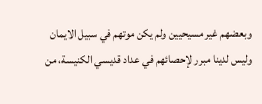وبعضهم غير مسيحيين ولم يكن موتهم في سبيل الايمان وليس لدينا مبرر لإحصائهم في عداد قديسي الكنيسة، من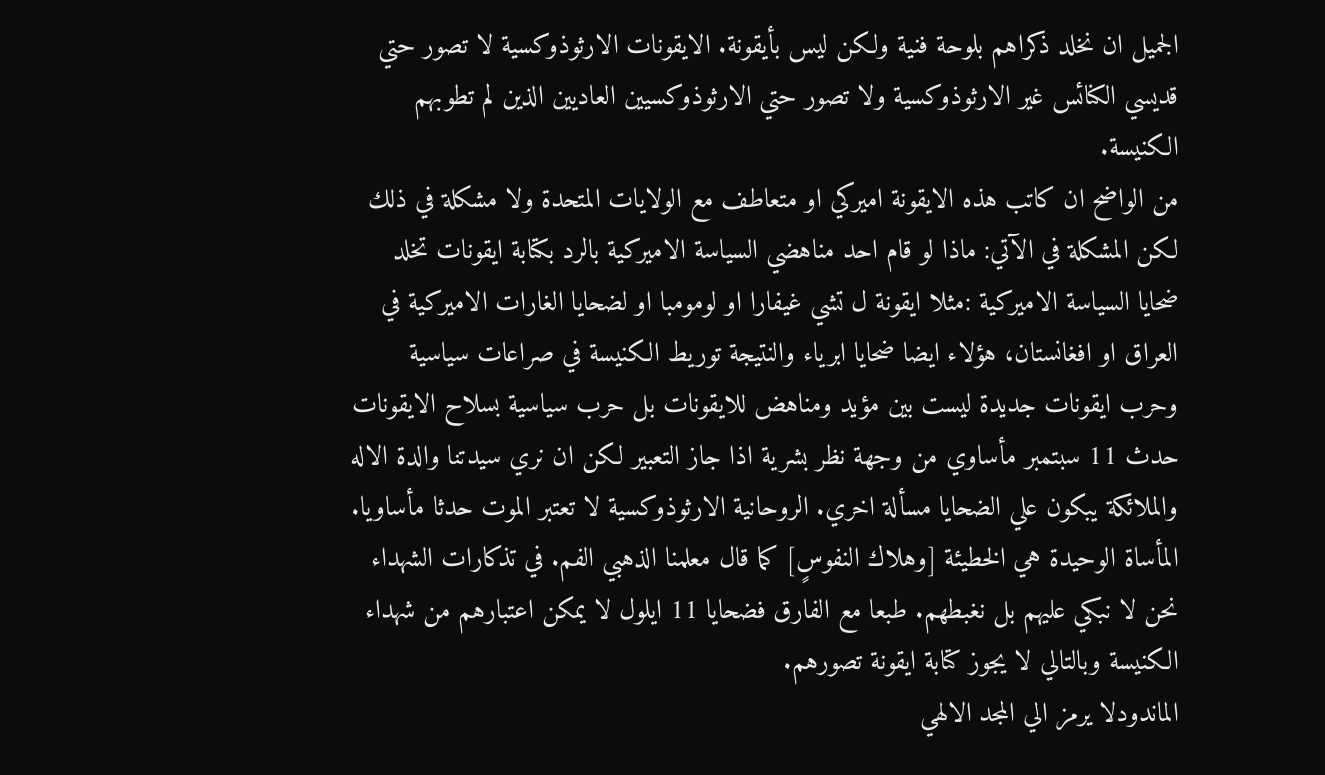الجميل ان نخلد ذكراهم بلوحة فنية ولكن ليس بأيقونة. الايقونات الارثوذوكسية لا تصور حتي قديسي الكنائس غير الارثوذوكسية ولا تصور حتي الارثوذوكسيين العاديين الذين لم تطوبهم الكنيسة.
من الواضح ان كاتب هذه الايقونة اميركي او متعاطف مع الولايات المتحدة ولا مشكلة في ذلك لكن المشكلة في الآتي: ماذا لو قام احد مناهضي السياسة الاميركية بالرد بكتابة ايقونات تخلد ضحايا السياسة الاميركية :مثلا ايقونة ل تشي غيفارا او لومومبا او لضحايا الغارات الاميركية في العراق او افغانستان، هؤلاء ايضا ضحايا ابرياء والنتيجة توريط الكنيسة في صراعات سياسية وحرب ايقونات جديدة ليست بين مؤيد ومناهض للايقونات بل حرب سياسية بسلاح الايقونات
حدث 11 سبتمبر مأساوي من وجهة نظر بشرية اذا جاز التعبير لكن ان نري سيدتنا والدة الاله والملائكة يبكون علي الضحايا مسألة اخري. الروحانية الارثوذوكسية لا تعتبر الموت حدثا مأساويا. المأساة الوحيدة هي الخطيئة [وهلاك النفوسٍ] كما قال معلمنا الذهبي الفم. في تذكارات الشهداء نحن لا نبكي عليهم بل نغبطهم. طبعا مع الفارق فضحايا 11 ايلول لا يمكن اعتبارهم من شهداء الكنيسة وبالتالي لا يجوز كتابة ايقونة تصورهم.
الماندودلا يرمز الي المجد الالهي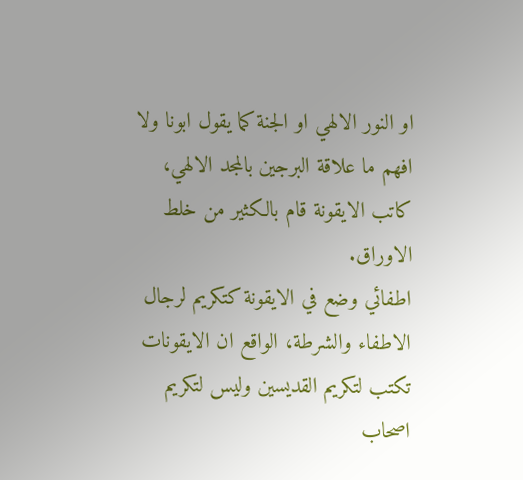او النور الالهي او الجنة كما يقول ابونا ولا افهم ما علاقة البرجين بالمجد الالهي، كاتب الايقونة قام بالكثير من خلط الاوراق.
اطفائي وضع في الايقونة كتكريم لرجال الاطفاء والشرطة، الواقع ان الايقونات تكتب لتكريم القديسين وليس لتكريم اصحاب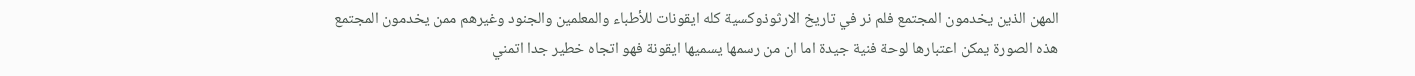المهن الذين يخدمون المجتمع فلم نر في تاريخ الارثوذوكسية كله ايقونات للأطباء والمعلمين والجنود وغيرهم ممن يخدمون المجتمع
هذه الصورة يمكن اعتبارها لوحة فنية جيدة اما ان من رسمها يسميها ايقونة فهو اتجاه خطير جدا اتمني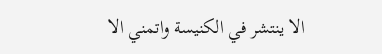الا ينتشر في الكنيسة واتمني الا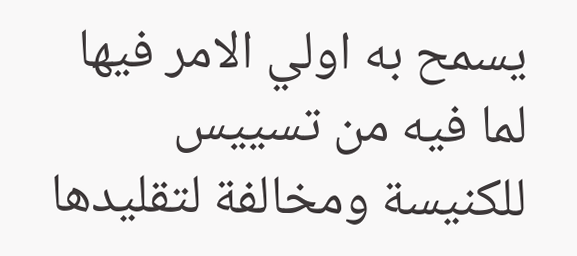يسمح به اولي الامر فيها لما فيه من تسييس للكنيسة ومخالفة لتقليدها